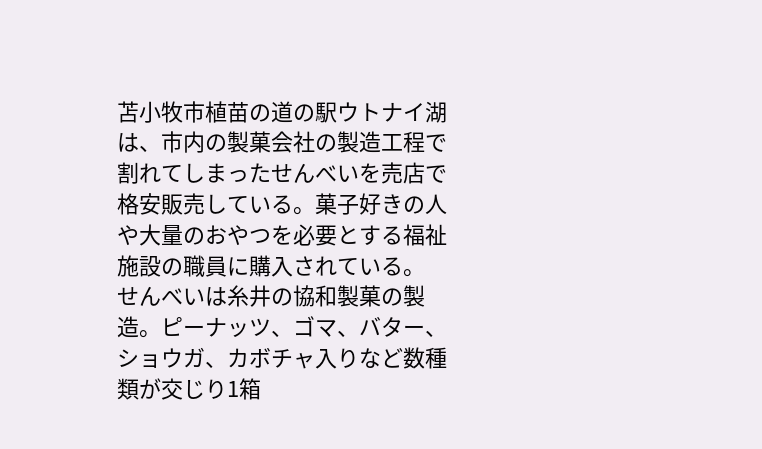苫小牧市植苗の道の駅ウトナイ湖は、市内の製菓会社の製造工程で割れてしまったせんべいを売店で格安販売している。菓子好きの人や大量のおやつを必要とする福祉施設の職員に購入されている。
せんべいは糸井の協和製菓の製造。ピーナッツ、ゴマ、バター、ショウガ、カボチャ入りなど数種類が交じり1箱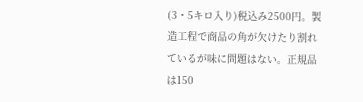(3・5キロ入り)税込み2500円。製造工程で商品の角が欠けたり割れているが味に問題はない。正規品は150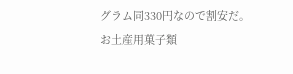グラム同330円なので割安だ。
お土産用菓子類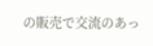の販売で交流のあっ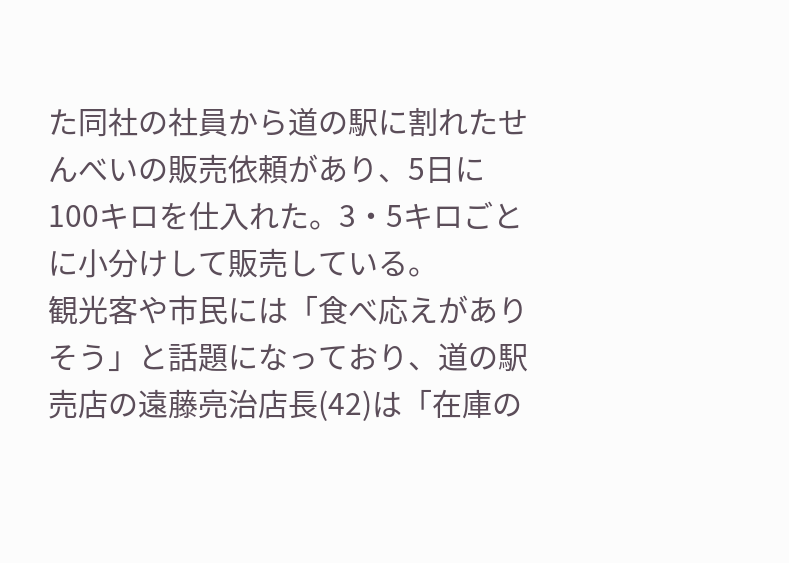た同社の社員から道の駅に割れたせんべいの販売依頼があり、5日に100キロを仕入れた。3・5キロごとに小分けして販売している。
観光客や市民には「食べ応えがありそう」と話題になっており、道の駅売店の遠藤亮治店長(42)は「在庫の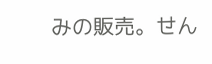みの販売。せん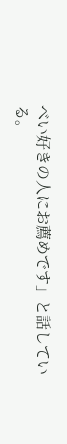べい好きの人にお薦めです」と話している。